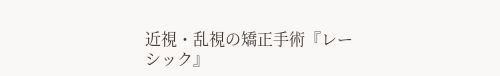近視・乱視の矯正手術『レーシック』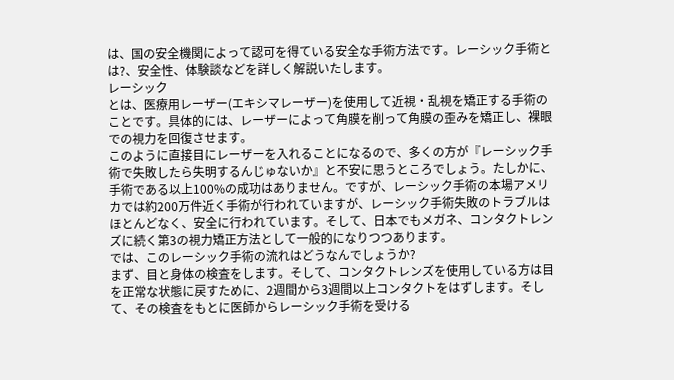は、国の安全機関によって認可を得ている安全な手術方法です。レーシック手術とは?、安全性、体験談などを詳しく解説いたします。
レーシック
とは、医療用レーザー(エキシマレーザー)を使用して近視・乱視を矯正する手術のことです。具体的には、レーザーによって角膜を削って角膜の歪みを矯正し、裸眼での視力を回復させます。
このように直接目にレーザーを入れることになるので、多くの方が『レーシック手術で失敗したら失明するんじゅないか』と不安に思うところでしょう。たしかに、手術である以上100%の成功はありません。ですが、レーシック手術の本場アメリカでは約200万件近く手術が行われていますが、レーシック手術失敗のトラブルはほとんどなく、安全に行われています。そして、日本でもメガネ、コンタクトレンズに続く第3の視力矯正方法として一般的になりつつあります。
では、このレーシック手術の流れはどうなんでしょうか?
まず、目と身体の検査をします。そして、コンタクトレンズを使用している方は目を正常な状態に戻すために、2週間から3週間以上コンタクトをはずします。そして、その検査をもとに医師からレーシック手術を受ける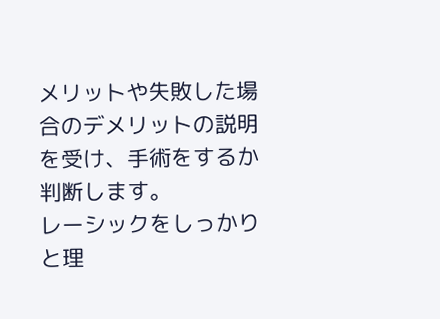メリットや失敗した場合のデメリットの説明を受け、手術をするか判断します。
レーシックをしっかりと理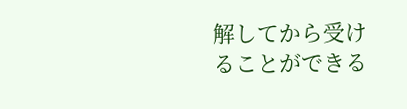解してから受けることができる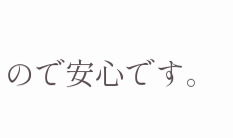ので安心です。